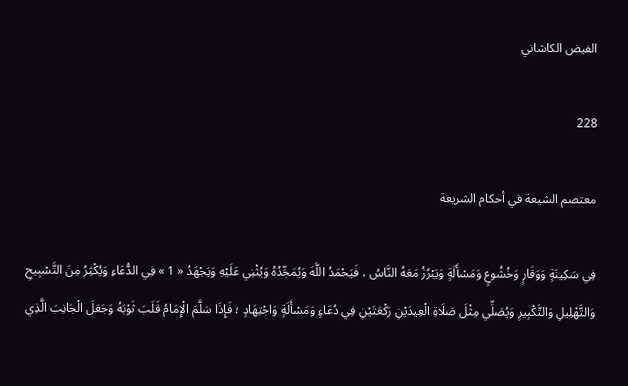الفيض الكاشاني

228

معتصم الشيعة في أحكام الشريعة

فِي سَكِينَةٍ وَوَقَارٍ وَخُشُوعٍ وَمَسْأَلَةٍ وَيَبْرُزُ مَعَهُ النَّاسُ ، فَيَحْمَدُ اللَّهَ وَيُمَجِّدُهُ وَيُثْنِي عَلَيْهِ وَيَجْهَدُ « 1 » فِي الدُّعَاءِ وَيُكْثِرُ مِنَ التَّسْبِيحِ وَالتَّهْلِيلِ وَالتَّكْبِيرِ وَيُصَلِّي مِثْلَ صَلَاةِ الْعِيدَيْنِ رَكْعَتَيْنِ فِي دُعَاءٍ وَمَسْأَلَةٍ وَاجْتِهَادٍ ؛ فَإِذَا سَلَّمَ الْإِمَامُ قَلَبَ ثَوْبَهُ وَجَعَلَ الْجَانِبَ الَّذِي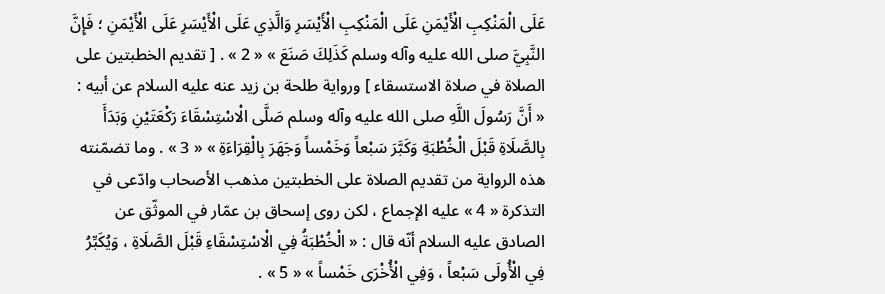عَلَى الْمَنْكِبِ الْأَيْمَنِ عَلَى الْمَنْكِبِ الْأَيْسَرِ وَالَّذِي عَلَى الْأَيْسَرِ عَلَى الْأَيْمَنِ ؛ فَإِنَّ النَّبِيَّ صلى الله عليه وآله وسلم كَذَلِكَ صَنَعَ » « 2 » . [ تقديم الخطبتين على الصلاة في صلاة الاستسقاء ] ورواية طلحة بن زيد عنه عليه السلام عن أبيه : « أَنَّ رَسُولَ اللَّهِ صلى الله عليه وآله وسلم صَلَّى الْاسْتِسْقَاءَ رَكْعَتَيْنِ وَبَدَأَ بِالصَّلَاةِ قَبْلَ الْخُطْبَةِ وَكَبَّرَ سَبْعاً وَخَمْساً وَجَهَرَ بِالْقِرَاءَةِ » « 3 » . وما تضمّنته هذه الرواية من تقديم الصلاة على الخطبتين مذهب الأصحاب وادّعى في التذكرة « 4 » عليه الإجماع ، لكن روى إسحاق بن عمّار في الموثّق عن الصادق عليه السلام أنّه قال : « الْخُطْبَةُ فِي الْاسْتِسْقَاءِ قَبْلَ الصَّلَاةِ ، وَيُكَبِّرُ فِي الْأُولَى سَبْعاً ، وَفِي الْأُخْرَى خَمْساً » « 5 » .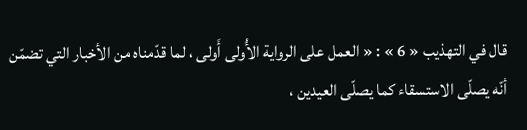قال في التهذيب « 6 » : « العمل على الرواية الأُولى أَولى ، لما قدّمناه من الأخبار التي تضمّن أنّه يصلّى الاستسقاء كما يصلّى العيدين ،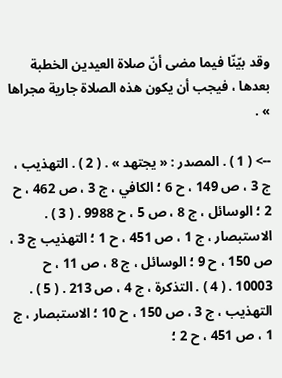وقد بيّنّا فيما مضى أنّ صلاة العيدين الخطبة بعدها ، فيجب أن يكون هذه الصلاة جارية مجراها » .

--> ( 1 ) . المصدر : « يجتهد » . ( 2 ) . التهذيب ، ج 3 ، ص 149 ، ح 6 ؛ الكافي ، ج 3 ، ص 462 ، ح 2 ؛ الوسائل ، ج 8 ، ص 5 ، ح 9988 . ( 3 ) . الاستبصار ، ج 1 ، ص 451 ، ح 1 ؛ التهذيب ج 3 ، ص 150 ، ح 9 ؛ الوسائل ، ج 8 ، ص 11 ، ح 10003 . ( 4 ) . التذكرة ، ج 4 ، ص 213 . ( 5 ) . التهذيب ، ج 3 ، ص 150 ، ح 10 ؛ الاستبصار ، ج 1 ، ص 451 ، ح 2 ؛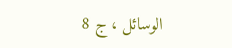الوسائل ، ج 8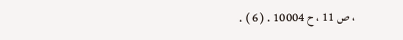، ص 11 ، ح 10004 . ( 6 ) .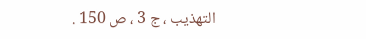التهذيب ، ج 3 ، ص 150 .